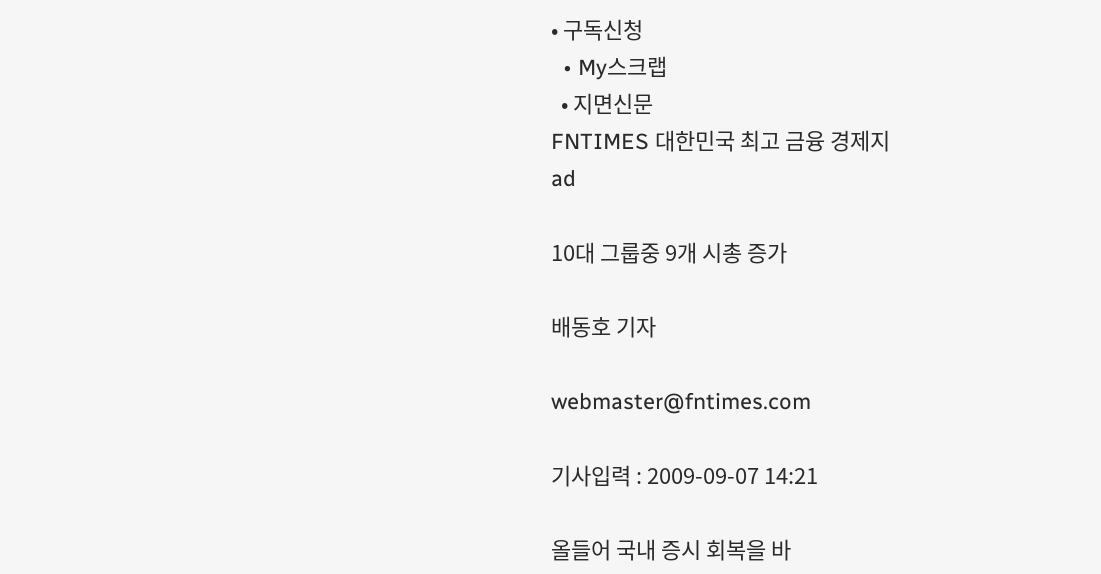• 구독신청
  • My스크랩
  • 지면신문
FNTIMES 대한민국 최고 금융 경제지
ad

10대 그룹중 9개 시총 증가

배동호 기자

webmaster@fntimes.com

기사입력 : 2009-09-07 14:21

올들어 국내 증시 회복을 바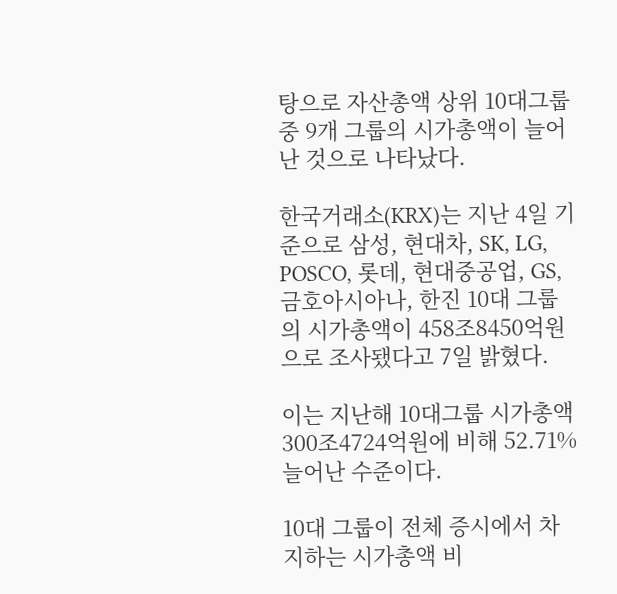탕으로 자산총액 상위 10대그룹중 9개 그룹의 시가총액이 늘어난 것으로 나타났다.

한국거래소(KRX)는 지난 4일 기준으로 삼성, 현대차, SK, LG, POSCO, 롯데, 현대중공업, GS, 금호아시아나, 한진 10대 그룹의 시가총액이 458조8450억원으로 조사됐다고 7일 밝혔다.

이는 지난해 10대그룹 시가총액 300조4724억원에 비해 52.71% 늘어난 수준이다.

10대 그룹이 전체 증시에서 차지하는 시가총액 비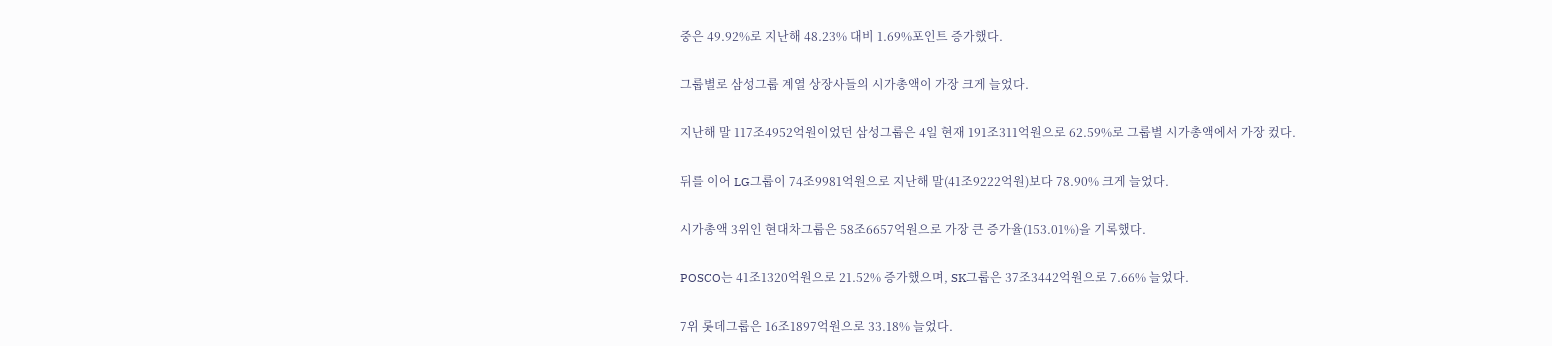중은 49.92%로 지난해 48.23% 대비 1.69%포인트 증가했다.

그룹별로 삼성그룹 계열 상장사들의 시가총액이 가장 크게 늘었다.

지난해 말 117조4952억원이었던 삼성그룹은 4일 현재 191조311억원으로 62.59%로 그룹별 시가총액에서 가장 컸다.

뒤를 이어 LG그룹이 74조9981억원으로 지난해 말(41조9222억원)보다 78.90% 크게 늘었다.

시가총액 3위인 현대차그룹은 58조6657억원으로 가장 큰 증가율(153.01%)을 기록했다.

POSCO는 41조1320억원으로 21.52% 증가했으며, SK그룹은 37조3442억원으로 7.66% 늘었다.

7위 롯데그룹은 16조1897억원으로 33.18% 늘었다.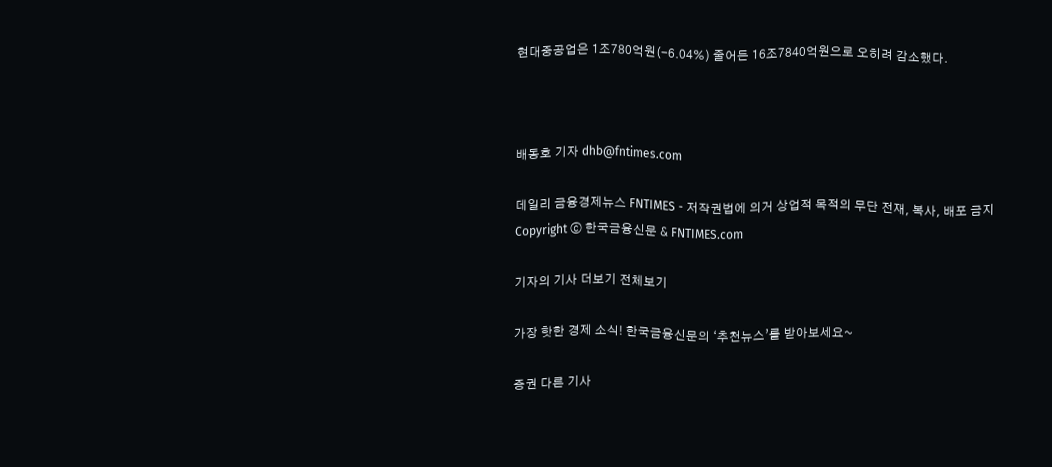현대중공업은 1조780억원(-6.04%) 줄어든 16조7840억원으로 오히려 감소했다.



배동호 기자 dhb@fntimes.com

데일리 금융경제뉴스 FNTIMES - 저작권법에 의거 상업적 목적의 무단 전재, 복사, 배포 금지
Copyright ⓒ 한국금융신문 & FNTIMES.com

기자의 기사 더보기 전체보기

가장 핫한 경제 소식! 한국금융신문의 ‘추천뉴스’를 받아보세요~

증권 다른 기사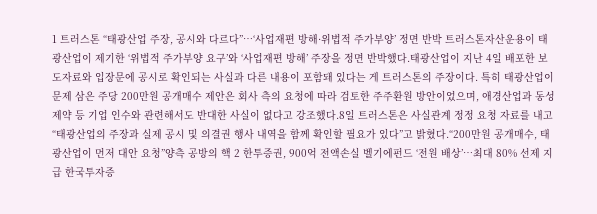1 트러스톤 “태광산업 주장, 공시와 다르다”…‘사업재편 방해·위법적 주가부양’ 정면 반박 트러스톤자산운용이 태광산업이 제기한 ‘위법적 주가부양 요구’와 ‘사업재편 방해’ 주장을 정면 반박했다.태광산업이 지난 4일 배포한 보도자료와 입장문에 공시로 확인되는 사실과 다른 내용이 포함돼 있다는 게 트러스톤의 주장이다. 특히 태광산업이 문제 삼은 주당 200만원 공개매수 제안은 회사 측의 요청에 따라 검토한 주주환원 방안이었으며, 애경산업과 동성제약 등 기업 인수와 관련해서도 반대한 사실이 없다고 강조했다.8일 트러스톤은 사실관계 정정 요청 자료를 내고 “태광산업의 주장과 실제 공시 및 의결권 행사 내역을 함께 확인할 필요가 있다”고 밝혔다.“200만원 공개매수, 태광산업이 먼저 대안 요청”양측 공방의 핵 2 한투증권, 900억 전액손실 벨기에펀드 ‘전원 배상’…최대 80% 선제 지급 한국투자증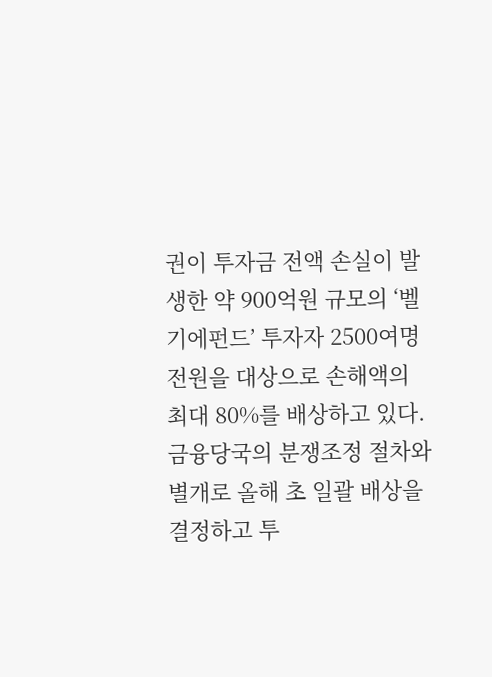권이 투자금 전액 손실이 발생한 약 900억원 규모의 ‘벨기에펀드’ 투자자 2500여명 전원을 대상으로 손해액의 최대 80%를 배상하고 있다. 금융당국의 분쟁조정 절차와 별개로 올해 초 일괄 배상을 결정하고 투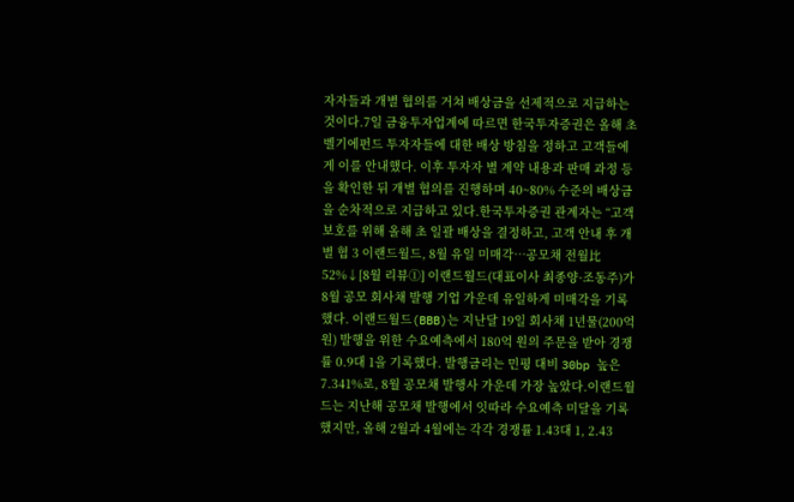자자들과 개별 협의를 거쳐 배상금을 선제적으로 지급하는 것이다.7일 금융투자업계에 따르면 한국투자증권은 올해 초 벨기에펀드 투자자들에 대한 배상 방침을 정하고 고객들에게 이를 안내했다. 이후 투자자 별 계약 내용과 판매 과정 등을 확인한 뒤 개별 협의를 진행하며 40~80% 수준의 배상금을 순차적으로 지급하고 있다.한국투자증권 관계자는 “고객 보호를 위해 올해 초 일괄 배상을 결정하고, 고객 안내 후 개별 협 3 이랜드월드, 8월 유일 미매각…공모채 전월比 52%↓[8월 리뷰①] 이랜드월드(대표이사 최종양·조동주)가 8월 공모 회사채 발행 기업 가운데 유일하게 미매각을 기록했다. 이랜드월드(BBB)는 지난달 19일 회사채 1년물(200억 원) 발행을 위한 수요예측에서 180억 원의 주문을 받아 경쟁률 0.9대 1을 기록했다. 발행금리는 민평 대비 30bp 높은 7.341%로, 8월 공모채 발행사 가운데 가장 높았다.이랜드월드는 지난해 공모채 발행에서 잇따라 수요예측 미달을 기록했지만, 올해 2월과 4월에는 각각 경쟁률 1.43대 1, 2.43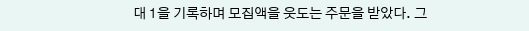대 1을 기록하며 모집액을 웃도는 주문을 받았다. 그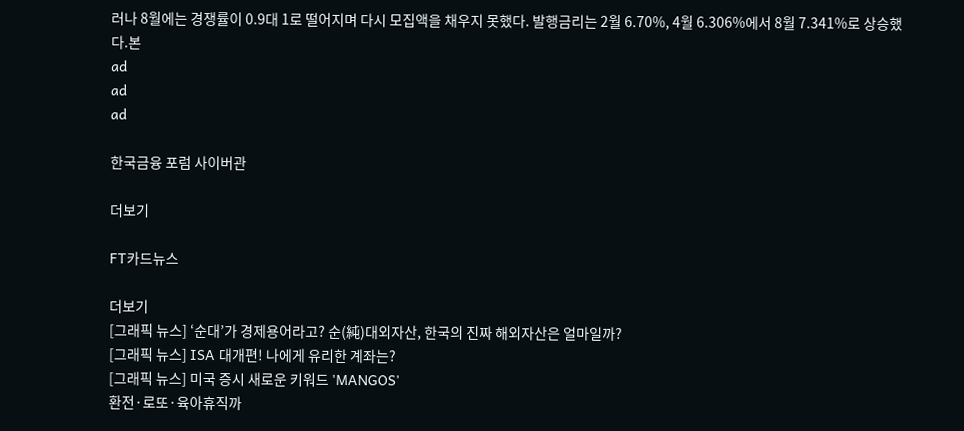러나 8월에는 경쟁률이 0.9대 1로 떨어지며 다시 모집액을 채우지 못했다. 발행금리는 2월 6.70%, 4월 6.306%에서 8월 7.341%로 상승했다.본
ad
ad
ad

한국금융 포럼 사이버관

더보기

FT카드뉴스

더보기
[그래픽 뉴스] ‘순대’가 경제용어라고? 순(純)대외자산, 한국의 진짜 해외자산은 얼마일까?
[그래픽 뉴스] ISA 대개편! 나에게 유리한 계좌는?
[그래픽 뉴스] 미국 증시 새로운 키워드 'MANGOS'
환전·로또·육아휴직까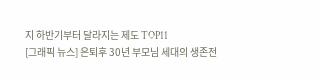지 하반기부터 달라지는 제도 TOP11
[그래픽 뉴스] 은퇴후 30년 부모님 세대의 생존전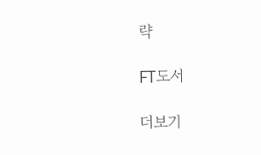략

FT도서

더보기